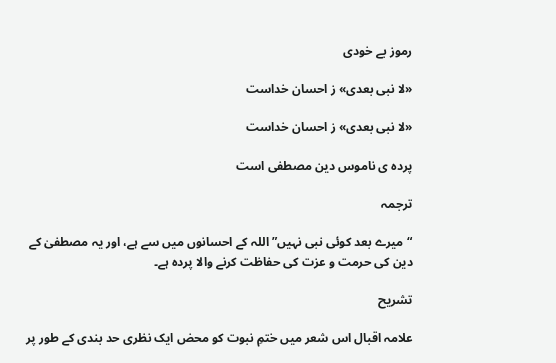رموز بے خودی

«لا نبی بعدی» ز احسان خداست

«لا نبی بعدی» ز احسان خداست

پرده ی ناموس دین مصطفی است

ترجمہ

“میرے بعد کوئی نبی نہیں” اللہ کے احسانوں میں سے ہے، اور یہ مصطفیٰ کے دین کی حرمت و عزت کی حفاظت کرنے والا پردہ ہے۔

تشریح

علامہ اقبال اس شعر میں ختمِ نبوت کو محض ایک نظری حد بندی کے طور پر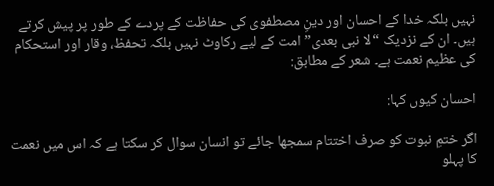نہیں بلکہ خدا کے احسان اور دینِ مصطفوی کی حفاظت کے پردے کے طور پر پیش کرتے ہیں۔ ان کے نزدیک “لا نبی بعدی” امت کے لیے رکاوٹ نہیں بلکہ تحفظ، وقار اور استحکام کی عظیم نعمت ہے۔ شعر کے مطابق:

احسان کیوں کہا:

اگر ختمِ نبوت کو صرف اختتام سمجھا جائے تو انسان سوال کر سکتا ہے کہ اس میں نعمت کا پہلو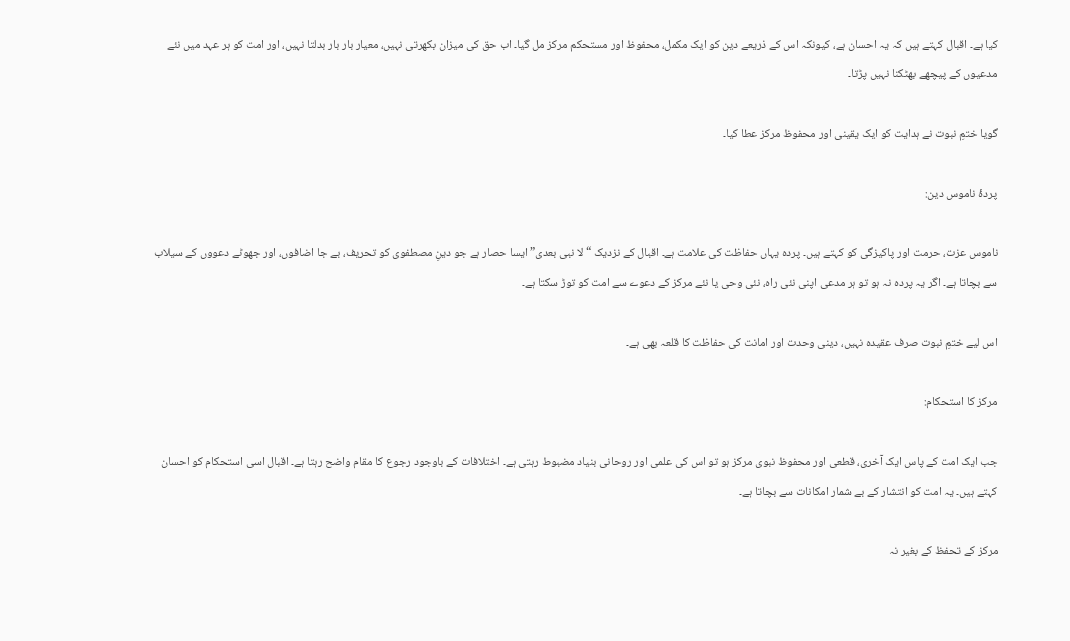کیا ہے۔ اقبال کہتے ہیں کہ یہ احسان ہے، کیونکہ اس کے ذریعے دین کو ایک مکمل، محفوظ اور مستحکم مرکز مل گیا۔ اب حق کی میزان بکھرتی نہیں، معیار بار بار بدلتا نہیں، اور امت کو ہر عہد میں نئے مدعیوں کے پیچھے بھٹکنا نہیں پڑتا۔

گویا ختمِ نبوت نے ہدایت کو ایک یقینی اور محفوظ مرکز عطا کیا۔

پردۂ ناموس دین:

ناموس عزت، حرمت اور پاکیزگی کو کہتے ہیں۔ پردہ یہاں حفاظت کی علامت ہے۔ اقبال کے نزدیک “لا نبی بعدی” ایسا حصار ہے جو دینِ مصطفوی کو تحریف، بے جا اضافوں، اور جھوٹے دعووں کے سیلاب سے بچاتا ہے۔ اگر یہ پردہ نہ ہو تو ہر مدعی اپنی نئی راہ، نئی وحی یا نئے مرکز کے دعوے سے امت کو توڑ سکتا ہے۔

اس لیے ختمِ نبوت صرف عقیدہ نہیں، دینی وحدت اور امانت کی حفاظت کا قلعہ بھی ہے۔

مرکز کا استحکام:

جب ایک امت کے پاس ایک آخری، قطعی اور محفوظ نبوی مرکز ہو تو اس کی علمی اور روحانی بنیاد مضبوط رہتی ہے۔ اختلافات کے باوجود رجوع کا مقام واضح رہتا ہے۔ اقبال اسی استحکام کو احسان کہتے ہیں۔ یہ امت کو انتشار کے بے شمار امکانات سے بچاتا ہے۔

مرکز کے تحفظ کے بغیر نہ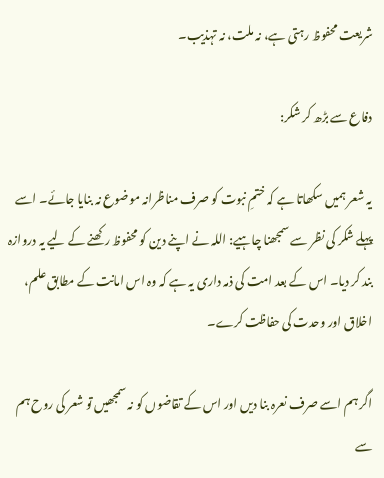شریعت محفوظ رہتی ہے، نہ ملت، نہ تہذیب۔

دفاع سے بڑھ کر شکر:

یہ شعر ہمیں سکھاتا ہے کہ ختمِ نبوت کو صرف مناظرانہ موضوع نہ بنایا جائے۔ اسے پہلے شکر کی نظر سے سمجھنا چاہیے: اللہ نے اپنے دین کو محفوظ رکھنے کے لیے یہ دروازہ بند کر دیا۔ اس کے بعد امت کی ذمہ داری یہ ہے کہ وہ اس امانت کے مطابق علم، اخلاق اور وحدت کی حفاظت کرے۔

اگر ہم اسے صرف نعرہ بنا دیں اور اس کے تقاضوں کو نہ سمجھیں تو شعر کی روح ہم سے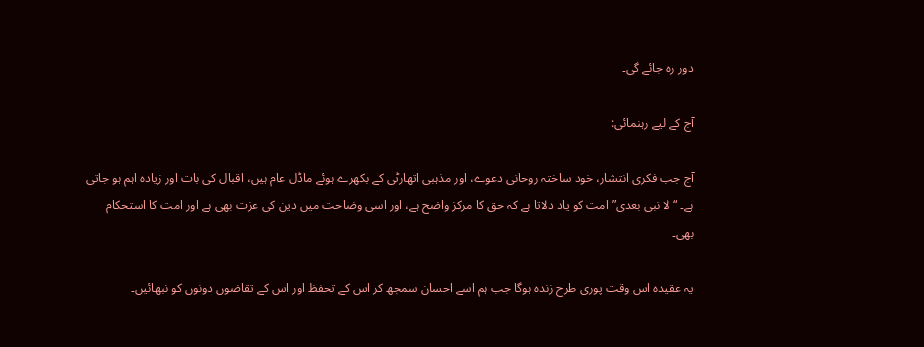دور رہ جائے گی۔

آج کے لیے رہنمائی:

آج جب فکری انتشار، خود ساختہ روحانی دعوے، اور مذہبی اتھارٹی کے بکھرے ہوئے ماڈل عام ہیں، اقبال کی بات اور زیادہ اہم ہو جاتی ہے۔ “لا نبی بعدی” امت کو یاد دلاتا ہے کہ حق کا مرکز واضح ہے، اور اسی وضاحت میں دین کی عزت بھی ہے اور امت کا استحکام بھی۔

یہ عقیدہ اس وقت پوری طرح زندہ ہوگا جب ہم اسے احسان سمجھ کر اس کے تحفظ اور اس کے تقاضوں دونوں کو نبھائیں۔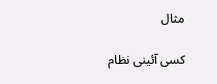مثال

کسی آئینی نظام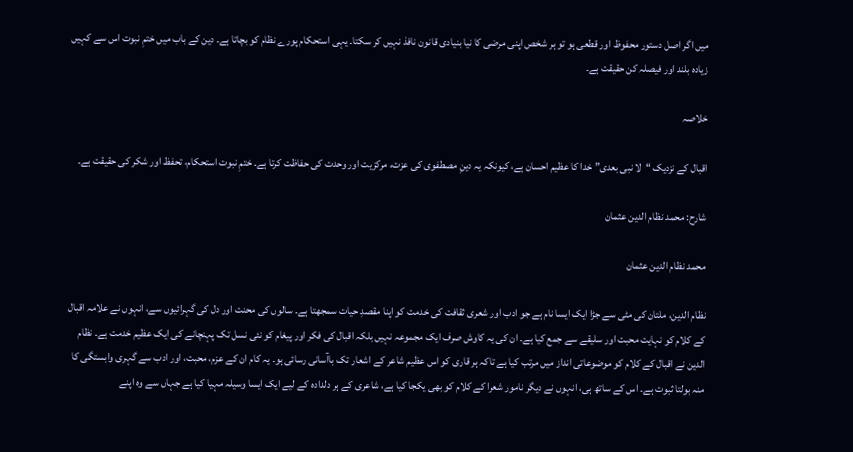میں اگر اصل دستور محفوظ اور قطعی ہو تو ہر شخص اپنی مرضی کا نیا بنیادی قانون نافذ نہیں کر سکتا۔ یہی استحکام پورے نظام کو بچاتا ہے۔ دین کے باب میں ختمِ نبوت اس سے کہیں زیادہ بلند اور فیصلہ کن حقیقت ہے۔

خلاصہ

اقبال کے نزدیک “لا نبی بعدی” خدا کا عظیم احسان ہے، کیونکہ یہ دینِ مصطفوی کی عزت، مرکزیت اور وحدت کی حفاظت کرتا ہے۔ ختمِ نبوت استحکام، تحفظ اور شکر کی حقیقت ہے۔

شارح: محمد نظام الدین عثمان

محمد نظام الدین عثمان

نظام الدین، ملتان کی مٹی سے جڑا ایک ایسا نام ہے جو ادب اور شعری ثقافت کی خدمت کو اپنا مقصدِ حیات سمجھتا ہے۔ سالوں کی محنت اور دل کی گہرائیوں سے، انہوں نے علامہ اقبال کے کلام کو نہایت محبت اور سلیقے سے جمع کیا ہے۔ ان کی یہ کاوش صرف ایک مجموعہ نہیں بلکہ اقبال کی فکر اور پیغام کو نئی نسل تک پہنچانے کی ایک عظیم خدمت ہے۔ نظام الدین نے اقبال کے کلام کو موضوعاتی انداز میں مرتب کیا ہے تاکہ ہر قاری کو اس عظیم شاعر کے اشعار تک باآسانی رسائی ہو۔ یہ کام ان کے عزم، محبت، اور ادب سے گہری وابستگی کا منہ بولتا ثبوت ہے۔ اس کے ساتھ ہی، انہوں نے دیگر نامور شعرا کے کلام کو بھی یکجا کیا ہے، شاعری کے ہر دلدادہ کے لیے ایک ایسا وسیلہ مہیا کیا ہے جہاں سے وہ اپنے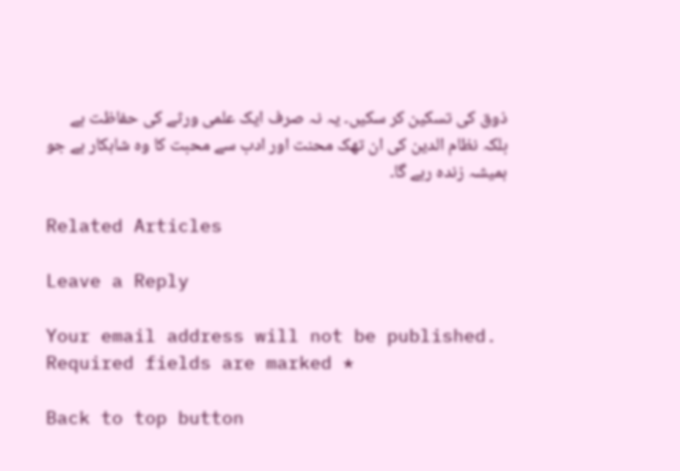ذوق کی تسکین کر سکیں۔ یہ نہ صرف ایک علمی ورثے کی حفاظت ہے بلکہ نظام الدین کی ان تھک محنت اور ادب سے محبت کا وہ شاہکار ہے جو ہمیشہ زندہ رہے گا۔

Related Articles

Leave a Reply

Your email address will not be published. Required fields are marked *

Back to top button